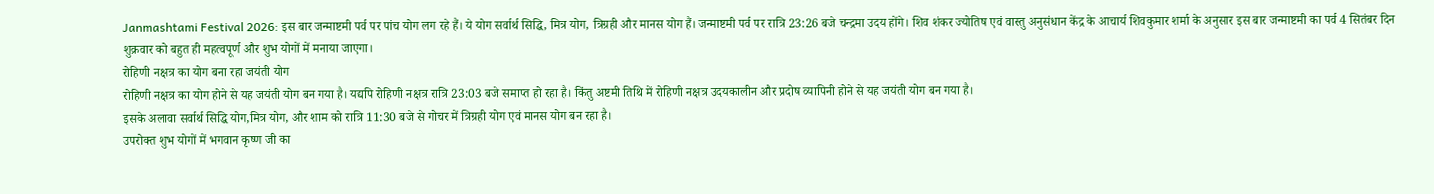Janmashtami Festival 2026: इस बार जन्माष्टमी पर्व पर पांच योग लग रहे हैं। ये योग सर्वार्थ सिद्धि, मित्र योग, त्रिग्रही और मानस योग हैं। जन्माष्टमी पर्व पर रात्रि 23:26 बजे चन्द्रमा उदय होंगे। शिव शंकर ज्योतिष एवं वास्तु अनुसंधान केंद्र के आचार्य शिवकुमार शर्मा के अनुसार इस बार जन्माष्टमी का पर्व 4 सितंबर दिन शुक्रवार को बहुत ही महत्वपूर्ण और शुभ योगों में मनाया जाएगा।
रोहिणी नक्षत्र का योग बना रहा जयंती योग
रोहिणी नक्षत्र का योग होने से यह जयंती योग बन गया है। यद्यपि रोहिणी नक्षत्र रात्रि 23:03 बजे समाप्त हो रहा है। किंतु अष्टमी तिथि में रोहिणी नक्षत्र उदयकालीन और प्रदोष व्यापिनी होने से यह जयंती योग बन गया है।
इसके अलावा सर्वार्थ सिद्धि योग,मित्र योग, और शाम को रात्रि 11:30 बजे से गोचर में त्रिग्रही योग एवं मानस योग बन रहा है।
उपरोक्त शुभ योगों में भगवान कृष्ण जी का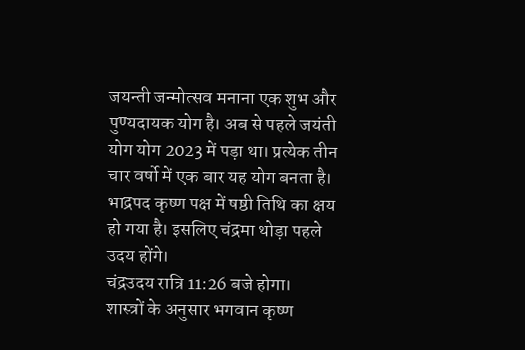जयन्ती जन्मोत्सव मनाना एक शुभ और पुण्यदायक योग है। अब से पहले जयंती योग योग 2023 में पड़ा था। प्रत्येक तीन चार वर्षो में एक बार यह योग बनता है।
भाद्रपद कृष्ण पक्ष में षष्ठी तिथि का क्षय हो गया है। इसलिए चंद्रमा थोड़ा पहले उदय होंगे।
चंद्रउदय रात्रि 11:26 बजे होगा।
शास्त्रों के अनुसार भगवान कृष्ण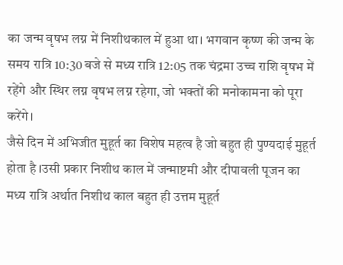का जन्म वृषभ लग्न में निशीथकाल में हुआ था। भगवान कृष्ण की जन्म के समय रात्रि 10:30 बजे से मध्य रात्रि 12:05 तक चंद्रमा उच्च राशि वृषभ में रहेंगे और स्थिर लग्न वृषभ लग्न रहेगा, जो भक्तों की मनोकामना को पूरा करेंगे।
जैसे दिन में अभिजीत मुहूर्त का विशेष महत्व है जो बहुत ही पुण्यदाई मुहूर्त होता है ।उसी प्रकार निशीथ काल में जन्माष्टमी और दीपावली पूजन का मध्य रात्रि अर्थात निशीथ काल बहुत ही उत्तम मुहूर्त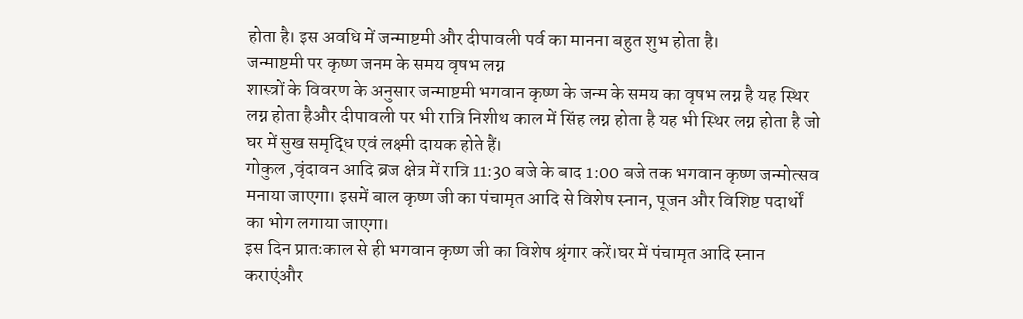होता है। इस अवधि में जन्माष्टमी और दीपावली पर्व का मानना बहुत शुभ होता है।
जन्माष्टमी पर कृष्ण जनम के समय वृषभ लग्न
शास्त्रों के विवरण के अनुसार जन्माष्टमी भगवान कृष्ण के जन्म के समय का वृषभ लग्न है यह स्थिर लग्न होता हैऔर दीपावली पर भी रात्रि निशीथ काल में सिंह लग्न होता है यह भी स्थिर लग्न होता है जो घर में सुख समृद्धि एवं लक्ष्मी दायक होते हैं।
गोकुल ,वृंदावन आदि ब्रज क्षेत्र में रात्रि 11:30 बजे के बाद 1:00 बजे तक भगवान कृष्ण जन्मोत्सव मनाया जाएगा। इसमें बाल कृष्ण जी का पंचामृत आदि से विशेष स्नान, पूजन और विशिष्ट पदार्थों का भोग लगाया जाएगा।
इस दिन प्रातःकाल से ही भगवान कृष्ण जी का विशेष श्रृंगार करें।घर में पंचामृत आदि स्नान कराएंऔर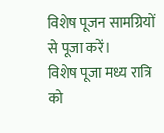विशेष पूजन सामग्रियों से पूजा करें।
विशेष पूजा मध्य रात्रि को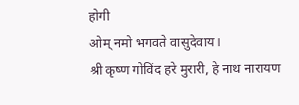होगी
ओम् नमो भगवते वासुदेवाय।
श्री कृष्ण गोविंद हरे मुरारी, हे नाथ नारायण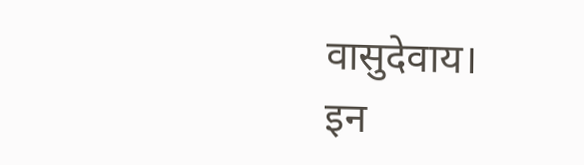वासुदेवाय।
इन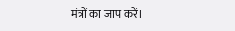मंत्रों का जाप करें।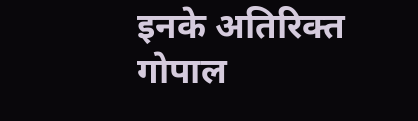इनके अतिरिक्त गोपाल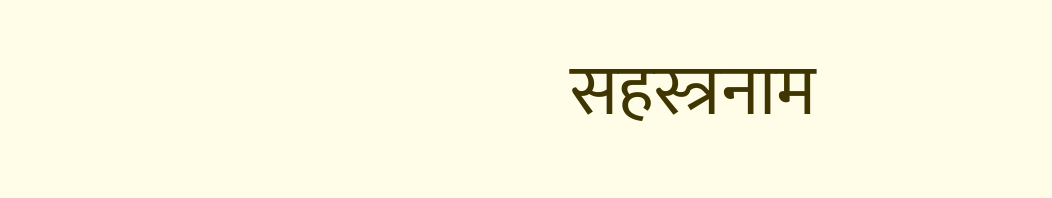सहस्त्रनाम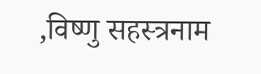,विष्णु सहस्त्रनाम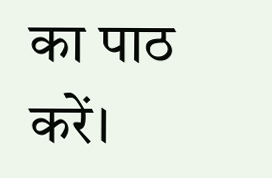का पाठ करें।